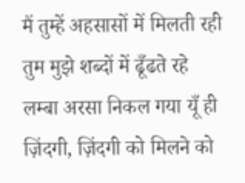मैं तुम्हें अहसासों में मिलती रही
तुम मुझे शब्दों में ढूँढते रहे
लम्बा अरसा निकल गया यूँ ही
ज़िंदगी, ज़िंदगी को मिलने को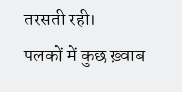तरसती रही।
पलकों में कुछ ख़्वाब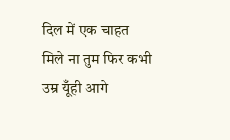दिल में एक चाहत
मिले ना तुम फिर कभी
उम्र यूँही आगे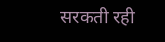सरकती रही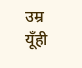उम्र यूँही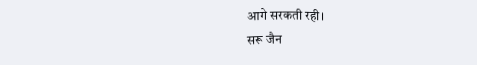आगे सरकती रही।
सरू जैन